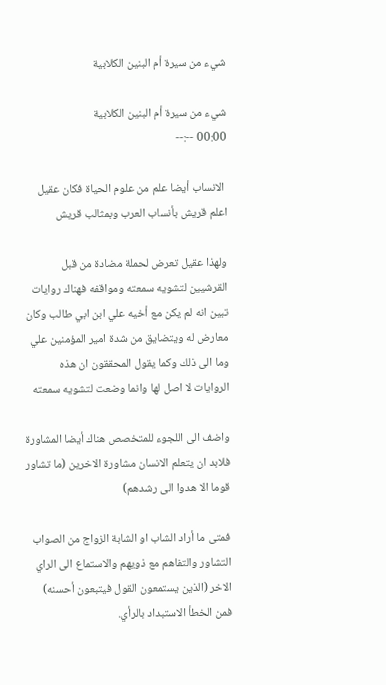شيء من سيرة أم البنين الكلابية

شيء من سيرة أم البنين الكلابية
00:00 --:--

 الانساب أيضا علم من علوم الحياة فكان عقيل اعلم قريش بأنساب العرب وبمثالب قريش

ولهذا عقيل تعرض لحملة مضادة من قبل القرشيين لتشويه سمعته ومواقفه فهناك روايات تبين انه لم يكن مع أخيه علي ابن ابي طالب وكان معارض له ويتضايق من شدة امير المؤمنين علي وما الى ذلك وكما يقول المحققون ان هذه الروايات لا اصل لها وانما وضعت لتشويه سمعته

واضف الى اللجوء للمتخصص هناك أيضا المشاورة فلابد ان يتعلم الانسان مشاورة الاخرين (ما تشاور قوما الا هدوا الى رشدهم)

فمتى ما أراد الشاب او الشابة الزواج من الصواب التشاور والتفاهم مع ذويهم والاستماع الى الراي الاخر (الذين يستمعون القول فيتبعون أحسنه) فمن الخطأ الاستبداد بالرأي.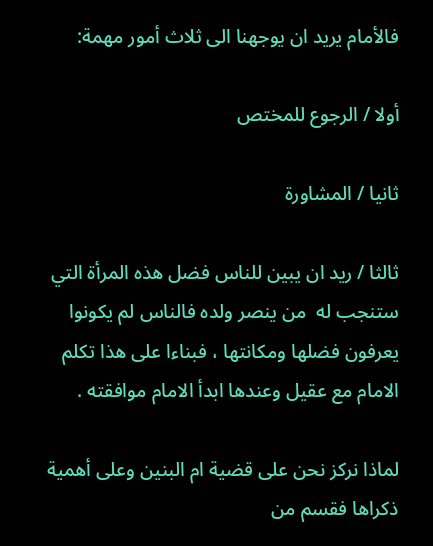فالأمام يريد ان يوجهنا الى ثلاث أمور مهمة:

أولا / الرجوع للمختص

ثانيا / المشاورة

ثالثا / ريد ان يبين للناس فضل هذه المرأة التي ستنجب له  من ينصر ولده فالناس لم يكونوا يعرفون فضلها ومكانتها ، فبناءا على هذا تكلم الامام مع عقيل وعندها ابدأ الامام موافقته .

لماذا نركز نحن على قضية ام البنين وعلى أهمية ذكراها فقسم من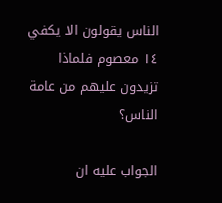الناس يقولون الا يكفي ١٤ معصوم فلماذا تزيدون عليهم من عامة الناس؟

الجواب عليه ان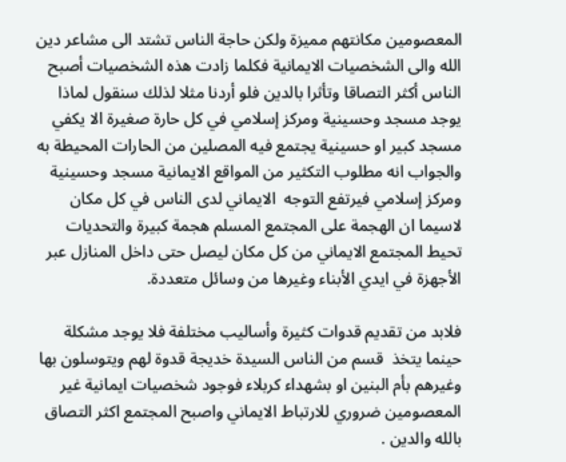المعصومين مكانتهم مميزة ولكن حاجة الناس تشتد الى مشاعر دين الله والى الشخصيات الايمانية فكلما زادت هذه الشخصيات أصبح الناس أكثر التصاقا وتأثرا بالدين فلو أردنا مثلا لذلك سنقول لماذا يوجد مسجد وحسينية ومركز إسلامي في كل حارة صغيرة الا يكفي مسجد كبير او حسينية يجتمع فيه المصلين من الحارات المحيطة به والجواب انه مطلوب التكثير من المواقع الايمانية مسجد وحسينية ومركز إسلامي فيرتفع التوجه  الايماني لدى الناس في كل مكان لاسيما ان الهجمة على المجتمع المسلم هجمة كبيرة والتحديات تحيط المجتمع الايماني من كل مكان ليصل حتى داخل المنازل عبر الأجهزة في ايدي الأبناء وغيرها من وسائل متعددة.

فلابد من تقديم قدوات كثيرة وأساليب مختلفة فلا يوجد مشكلة حينما يتخذ  قسم من الناس السيدة خديجة قدوة لهم ويتوسلون بها وغيرهم بأم البنين او بشهداء كربلاء فوجود شخصيات ايمانية غير المعصومين ضروري للارتباط الايماني واصبح المجتمع اكثر التصاق بالله والدين .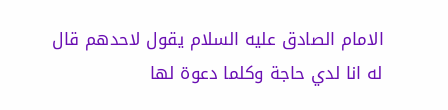الامام الصادق عليه السلام يقول لاحدهم قال له انا لدي حاجة وكلما دعوة لها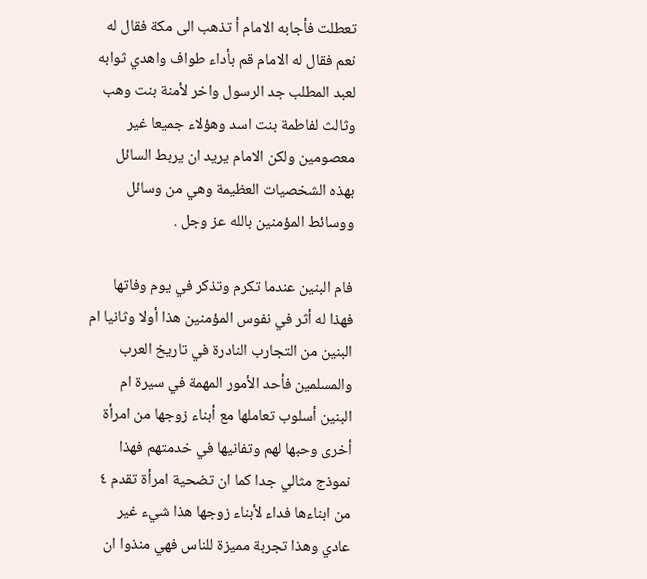تعطلت فأجابه الامام أ تذهب الى مكة فقال له نعم فقال له الامام قم بأداء طواف واهدي ثوابه  لعبد المطلب جد الرسول واخر لأمنة بنت وهب وثالث لفاطمة بنت اسد وهؤلاء جميعا غير معصومين ولكن الامام يريد ان يربط السائل بهذه الشخصيات العظيمة وهي من وسائل ووسائط المؤمنين بالله عز وجل .

فام البنين عندما تكرم وتذكر في يوم وفاتها فهذا له أثر في نفوس المؤمنين هذا أولا وثانيا ام البنين من التجارب النادرة في تاريخ العرب والمسلمين فأحد الأمور المهمة في سيرة ام البنين أسلوب تعاملها مع أبناء زوجها من امرأة أخرى وحبها لهم وتفانيها في خدمتهم فهذا نموذج مثالي جدا كما ان تضحية امرأة تقدم ٤ من ابناءها فداء لأبناء زوجها هذا شيء غير عادي وهذا تجربة مميزة للناس فهي منذوا ان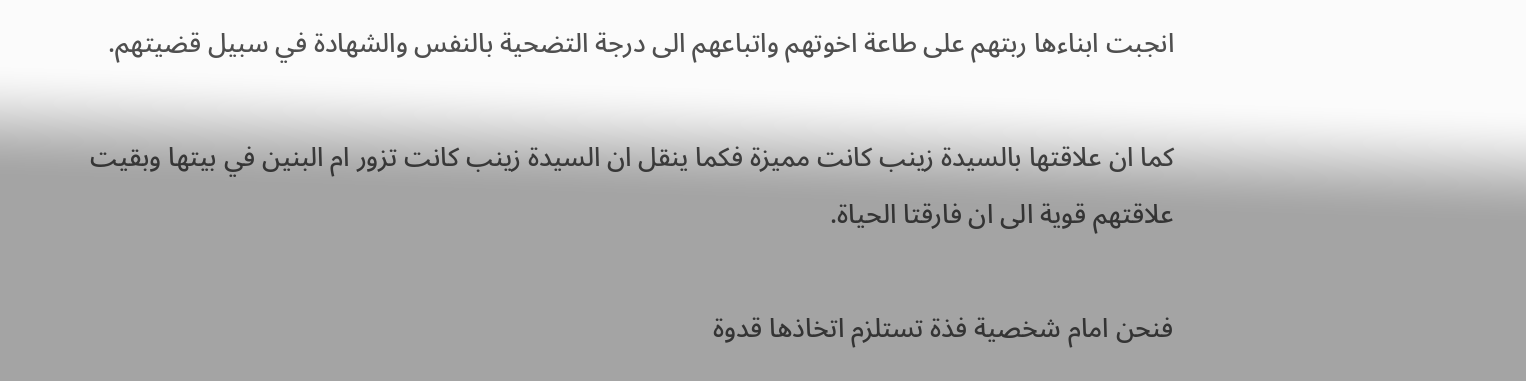انجبت ابناءها ربتهم على طاعة اخوتهم واتباعهم الى درجة التضحية بالنفس والشهادة في سبيل قضيتهم.

كما ان علاقتها بالسيدة زينب كانت مميزة فكما ينقل ان السيدة زينب كانت تزور ام البنين في بيتها وبقيت علاقتهم قوية الى ان فارقتا الحياة.

فنحن امام شخصية فذة تستلزم اتخاذها قدوة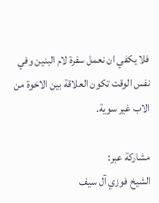فلا يكفي ان نعمل سفرة لام البنين وفي نفس الوقت تكون العلاقة بين الاخوة من الاب غير سوية.

مشاركة عبر:
الشيخ فوزي آل سيف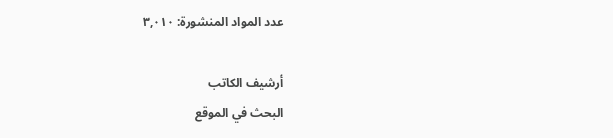عدد المواد المنشورة: ٣,٠١٠

أرشيف الكاتب
البحث في الموقع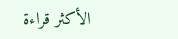الأكثر قراءة